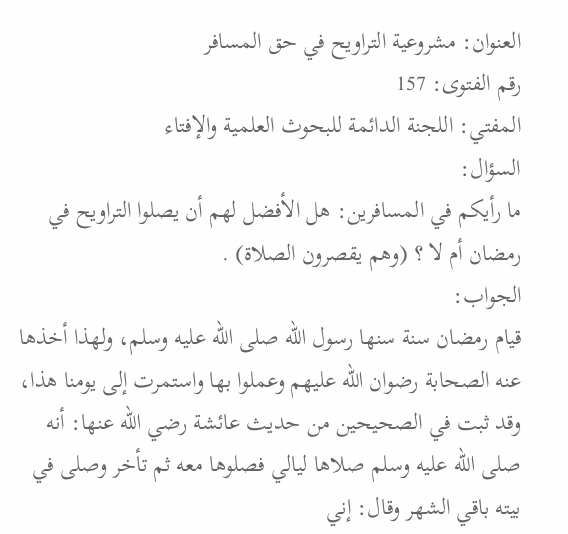العنوان: مشروعية التراويح في حق المسافر
رقم الفتوى: 157
المفتي: اللجنة الدائمة للبحوث العلمية والإفتاء
السؤال:
ما رأيكم في المسافرين: هل الأفضل لهم أن يصلوا التراويح في رمضان أم لا ؟ (وهم يقصرون الصلاة) .
الجواب:
قيام رمضان سنة سنها رسول الله صلى الله عليه وسلم، ولهذا أخذها عنه الصحابة رضوان الله عليهم وعملوا بها واستمرت إلى يومنا هذا، وقد ثبت في الصحيحين من حديث عائشة رضي الله عنها: أنه صلى الله عليه وسلم صلاها ليالي فصلوها معه ثم تأخر وصلى في بيته باقي الشهر وقال: إني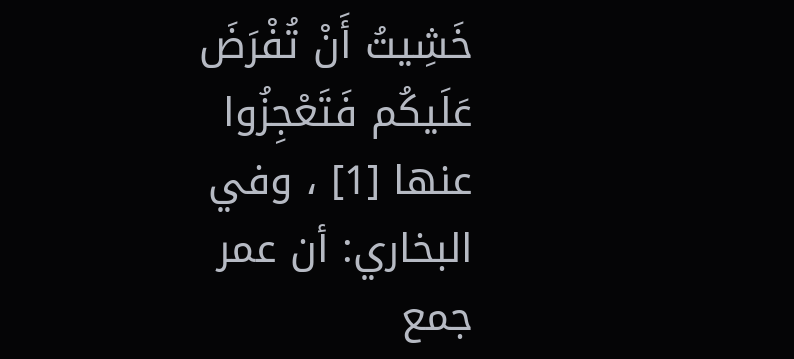خَشِيتُ أَنْ تُفْرَضَ عَلَيكُم فَتَعْجِزُوا عنها [1] ، وفي البخاري: أن عمر جمع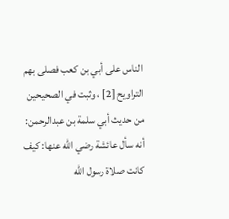الناس على أبي بن كعب فصلى بهم التراويح [2] ، وثبت في الصحيحين من حديث أبي سلمة بن عبدالرحمن: أنه سأل عائشة رضي الله عنها: كيف كانت صلاة رسول الله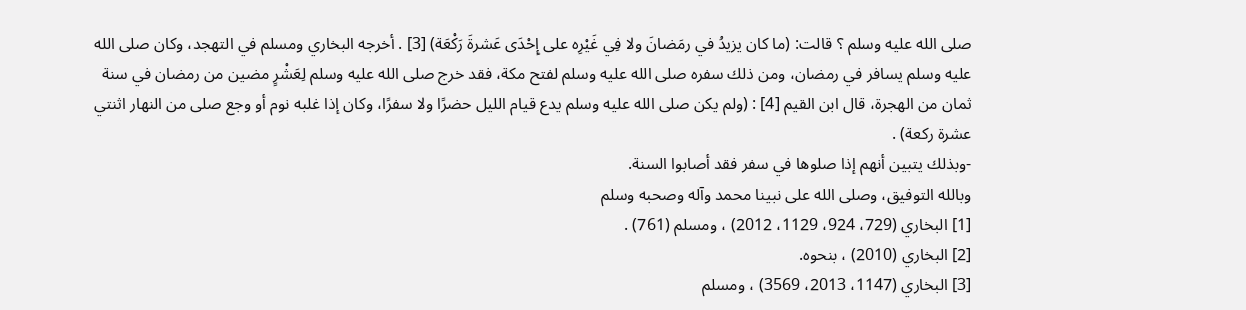صلى الله عليه وسلم ؟ قالت: (ما كان يزيدُ في رمَضانَ ولا فِي غَيْرِه على إِحْدَى عَشرةَ رَكْعَة) [3] . أخرجه البخاري ومسلم في التهجد، وكان صلى الله عليه وسلم يسافر في رمضان، ومن ذلك سفره صلى الله عليه وسلم لفتح مكة، فقد خرج صلى الله عليه وسلم لِعَشْرٍ مضين من رمضان في سنة ثمان من الهجرة، قال ابن القيم [4] : (ولم يكن صلى الله عليه وسلم يدع قيام الليل حضرًا ولا سفرًا، وكان إذا غلبه نوم أو وجع صلى من النهار اثنتي عشرة ركعة) .
-وبذلك يتبين أنهم إذا صلوها في سفر فقد أصابوا السنة.
وبالله التوفيق، وصلى الله على نبينا محمد وآله وصحبه وسلم
[1] البخاري (729، 924، 1129، 2012) ، ومسلم (761) .
[2] البخاري (2010) ، بنحوه.
[3] البخاري (1147، 2013، 3569) ، ومسلم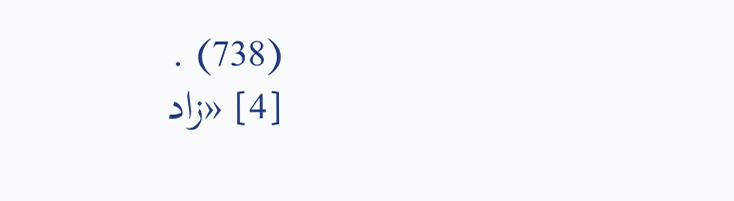(738) .
[4] «زاد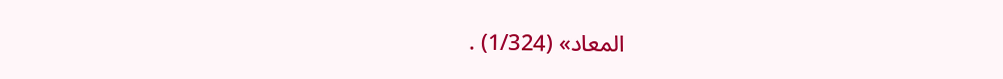المعاد» (1/324) .